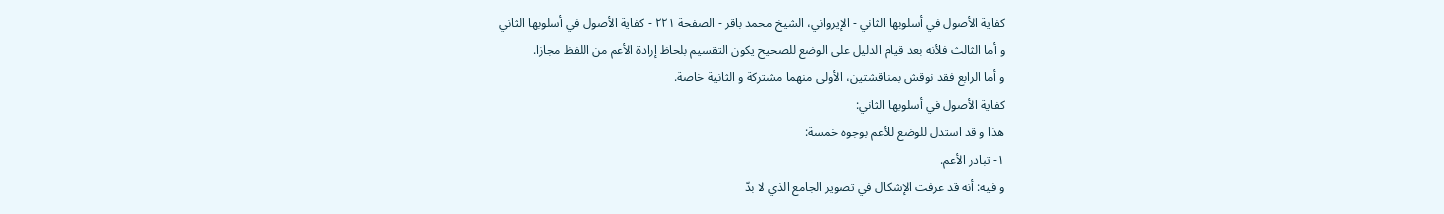كفاية الأصول في أسلوبها الثاني - الإيرواني، الشيخ محمد باقر - الصفحة ٢٢١ - كفاية الأصول في أسلوبها الثاني
و أما الثالث فلأنه بعد قيام الدليل على الوضع للصحيح يكون التقسيم بلحاظ إرادة الأعم من اللفظ مجازا.
و أما الرابع فقد نوقش بمناقشتين، الأولى منهما مشتركة و الثانية خاصة.
كفاية الأصول في أسلوبها الثاني:
هذا و قد استدل للوضع للأعم بوجوه خمسة:
١- تبادر الأعم.
و فيه: أنه قد عرفت الإشكال في تصوير الجامع الذي لا بدّ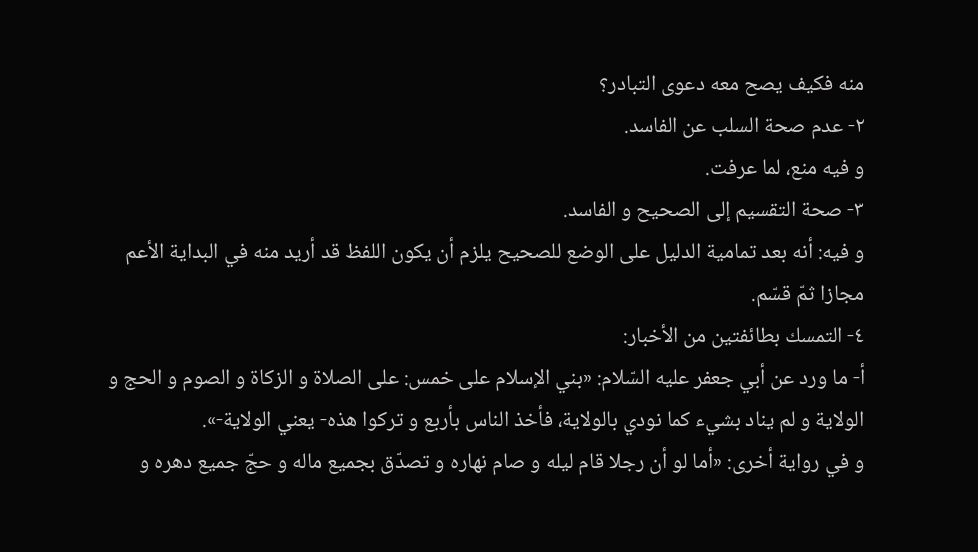منه فكيف يصح معه دعوى التبادر؟
٢- عدم صحة السلب عن الفاسد.
و فيه منع، لما عرفت.
٣- صحة التقسيم إلى الصحيح و الفاسد.
و فيه: أنه بعد تمامية الدليل على الوضع للصحيح يلزم أن يكون اللفظ قد أريد منه في البداية الأعم مجازا ثمّ قسّم.
٤- التمسك بطائفتين من الأخبار:
أ- ما ورد عن أبي جعفر عليه السّلام: «بني الإسلام على خمس: على الصلاة و الزكاة و الصوم و الحج و الولاية و لم يناد بشيء كما نودي بالولاية، فأخذ الناس بأربع و تركوا هذه- يعني الولاية-».
و في رواية أخرى: «أما لو أن رجلا قام ليله و صام نهاره و تصدّق بجميع ماله و حجّ جميع دهره و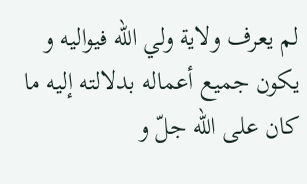لم يعرف ولاية ولي اللّه فيواليه و يكون جميع أعماله بدلالته إليه ما كان على اللّه جلّ و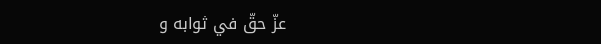عزّ حقّ في ثوابه و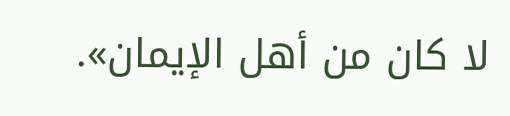لا كان من أهل الإيمان».